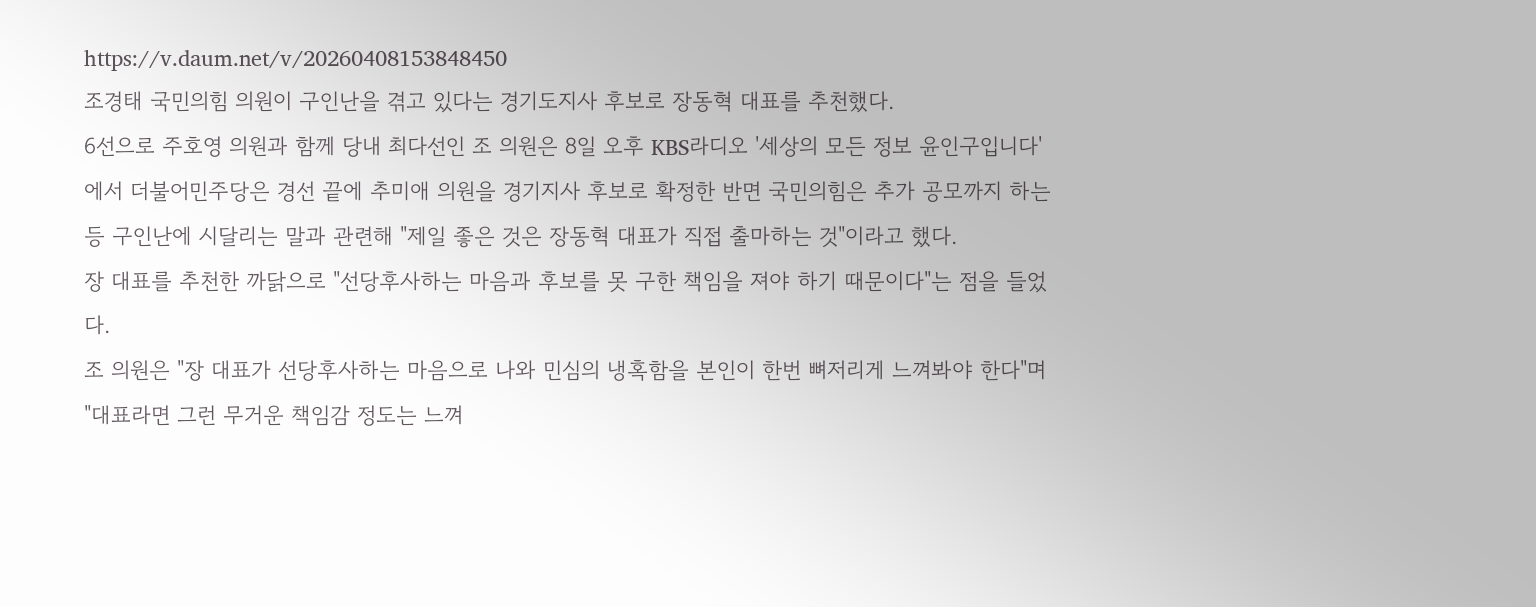https://v.daum.net/v/20260408153848450
조경태 국민의힘 의원이 구인난을 겪고 있다는 경기도지사 후보로 장동혁 대표를 추천했다.
6선으로 주호영 의원과 함께 당내 최다선인 조 의원은 8일 오후 KBS라디오 '세상의 모든 정보 윤인구입니다'에서 더불어민주당은 경선 끝에 추미애 의원을 경기지사 후보로 확정한 반면 국민의힘은 추가 공모까지 하는 등 구인난에 시달리는 말과 관련해 "제일 좋은 것은 장동혁 대표가 직접 출마하는 것"이라고 했다.
장 대표를 추천한 까닭으로 "선당후사하는 마음과 후보를 못 구한 책임을 져야 하기 때문이다"는 점을 들었다.
조 의원은 "장 대표가 선당후사하는 마음으로 나와 민심의 냉혹함을 본인이 한번 뼈저리게 느껴봐야 한다"며 "대표라면 그런 무거운 책임감 정도는 느껴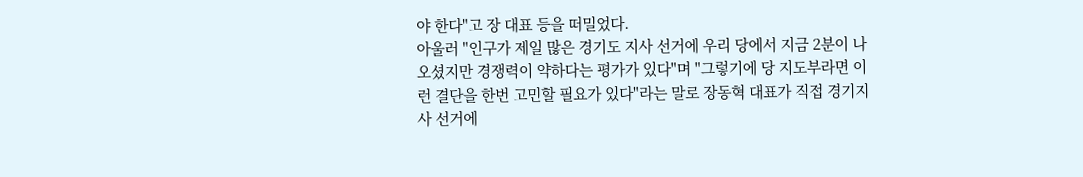야 한다"고 장 대표 등을 떠밀었다.
아울러 "인구가 제일 많은 경기도 지사 선거에 우리 당에서 지금 2분이 나오셨지만 경쟁력이 약하다는 평가가 있다"며 "그렇기에 당 지도부라면 이런 결단을 한번 고민할 필요가 있다"라는 말로 장동혁 대표가 직접 경기지사 선거에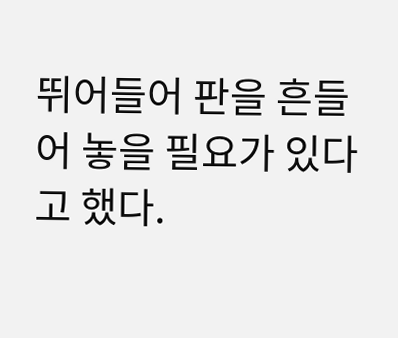뛰어들어 판을 흔들어 놓을 필요가 있다고 했다.